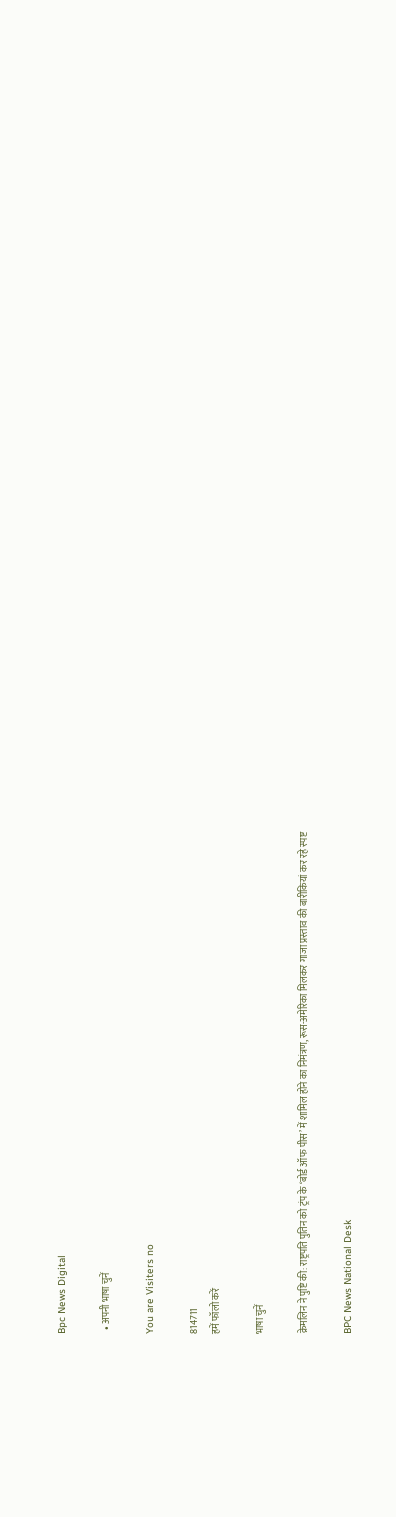Bpc News Digital

  • अपनी भाषा चुनें

You are Visiters no

814711
हमें फॉलो करें

भाषा चुनें

क्रेमलिन ने पुष्टि की: राष्ट्रपति पुतिन को ट्रंप के ‘बोर्ड ऑफ पीस’ में शामिल होने का निमंत्रण, रूस-अमेरिका मिलकर गाजा प्रस्ताव की बारीकियां कर रहे स्पष्ट

BPC News National Desk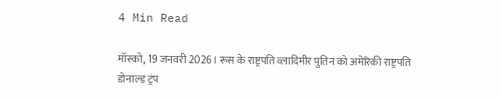4 Min Read

मॉस्को, 19 जनवरी 2026। रूस के राष्ट्रपति व्लादिमीर पुतिन को अमेरिकी राष्ट्रपति डोनाल्ड ट्रंप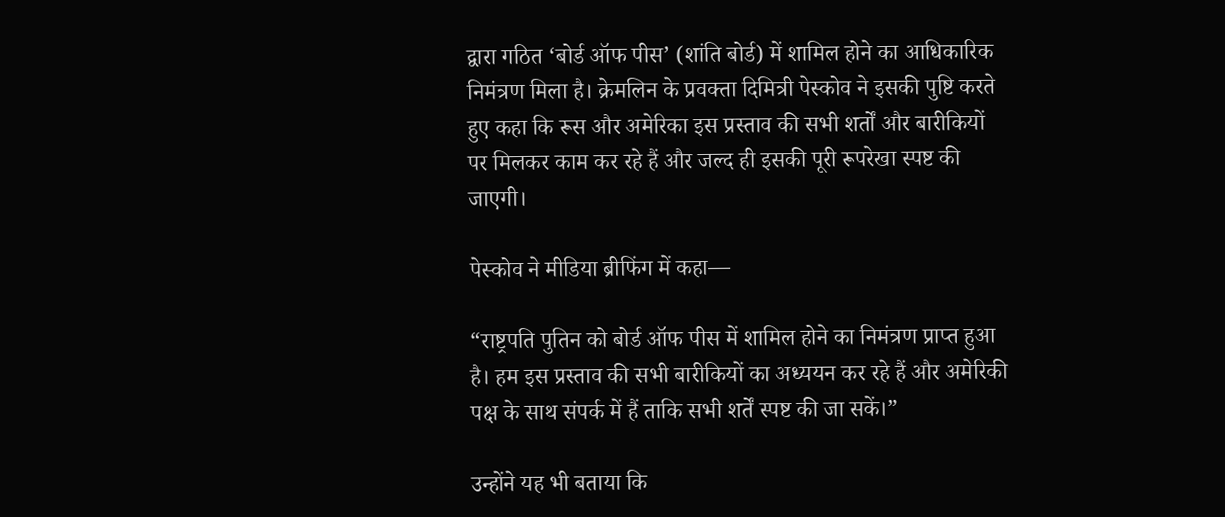द्वारा गठित ‘बोर्ड ऑफ पीस’ (शांति बोर्ड) में शामिल होने का आधिकारिक निमंत्रण मिला है। क्रेमलिन के प्रवक्ता दिमित्री पेस्कोव ने इसकी पुष्टि करते हुए कहा कि रूस और अमेरिका इस प्रस्ताव की सभी शर्तों और बारीकियों पर मिलकर काम कर रहे हैं और जल्द ही इसकी पूरी रूपरेखा स्पष्ट की जाएगी।

पेस्कोव ने मीडिया ब्रीफिंग में कहा—

“राष्ट्रपति पुतिन को बोर्ड ऑफ पीस में शामिल होने का निमंत्रण प्राप्त हुआ है। हम इस प्रस्ताव की सभी बारीकियों का अध्ययन कर रहे हैं और अमेरिकी पक्ष के साथ संपर्क में हैं ताकि सभी शर्तें स्पष्ट की जा सकें।”

उन्होंने यह भी बताया कि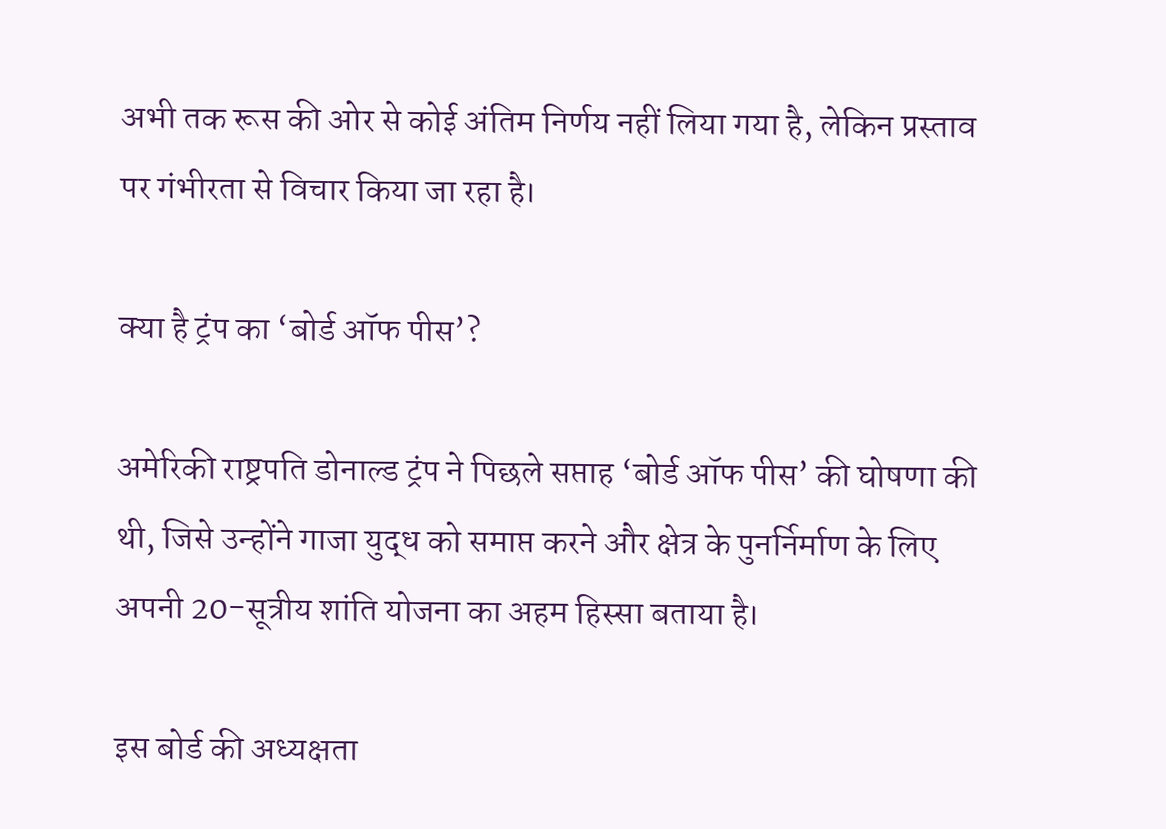अभी तक रूस की ओर से कोई अंतिम निर्णय नहीं लिया गया है, लेकिन प्रस्ताव पर गंभीरता से विचार किया जा रहा है।

क्या है ट्रंप का ‘बोर्ड ऑफ पीस’?

अमेरिकी राष्ट्रपति डोनाल्ड ट्रंप ने पिछले सप्ताह ‘बोर्ड ऑफ पीस’ की घोषणा की थी, जिसे उन्होंने गाजा युद्ध को समाप्त करने और क्षेत्र के पुनर्निर्माण के लिए अपनी 20-सूत्रीय शांति योजना का अहम हिस्सा बताया है।

इस बोर्ड की अध्यक्षता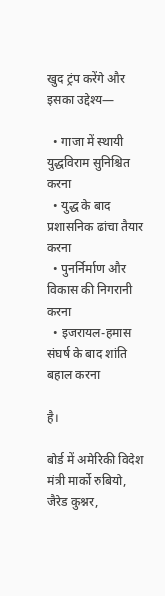खुद ट्रंप करेंगे और इसका उद्देश्य—

  • गाजा में स्थायी युद्धविराम सुनिश्चित करना
  • युद्ध के बाद प्रशासनिक ढांचा तैयार करना
  • पुनर्निर्माण और विकास की निगरानी करना
  • इजरायल-हमास संघर्ष के बाद शांति बहाल करना

है।

बोर्ड में अमेरिकी विदेश मंत्री मार्को रुबियो, जैरेड कुश्नर,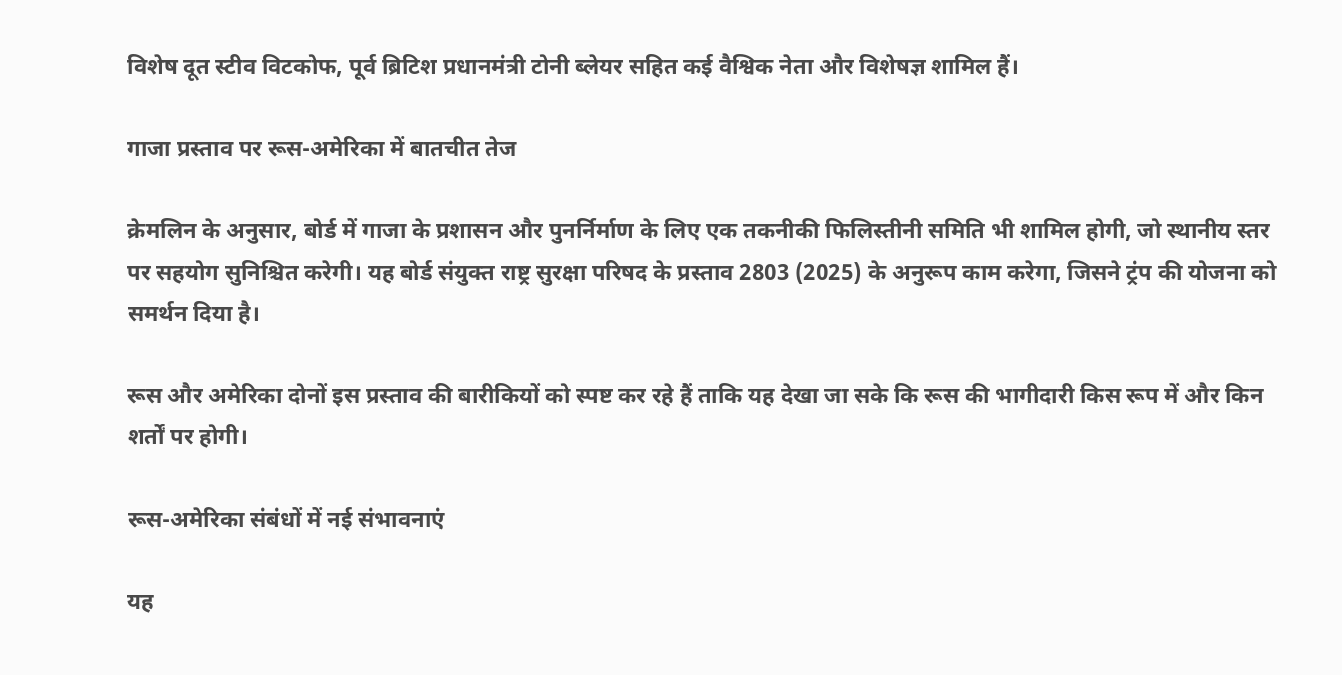विशेष दूत स्टीव विटकोफ, पूर्व ब्रिटिश प्रधानमंत्री टोनी ब्लेयर सहित कई वैश्विक नेता और विशेषज्ञ शामिल हैं।

गाजा प्रस्ताव पर रूस-अमेरिका में बातचीत तेज

क्रेमलिन के अनुसार, बोर्ड में गाजा के प्रशासन और पुनर्निर्माण के लिए एक तकनीकी फिलिस्तीनी समिति भी शामिल होगी, जो स्थानीय स्तर पर सहयोग सुनिश्चित करेगी। यह बोर्ड संयुक्त राष्ट्र सुरक्षा परिषद के प्रस्ताव 2803 (2025) के अनुरूप काम करेगा, जिसने ट्रंप की योजना को समर्थन दिया है।

रूस और अमेरिका दोनों इस प्रस्ताव की बारीकियों को स्पष्ट कर रहे हैं ताकि यह देखा जा सके कि रूस की भागीदारी किस रूप में और किन शर्तों पर होगी।

रूस-अमेरिका संबंधों में नई संभावनाएं

यह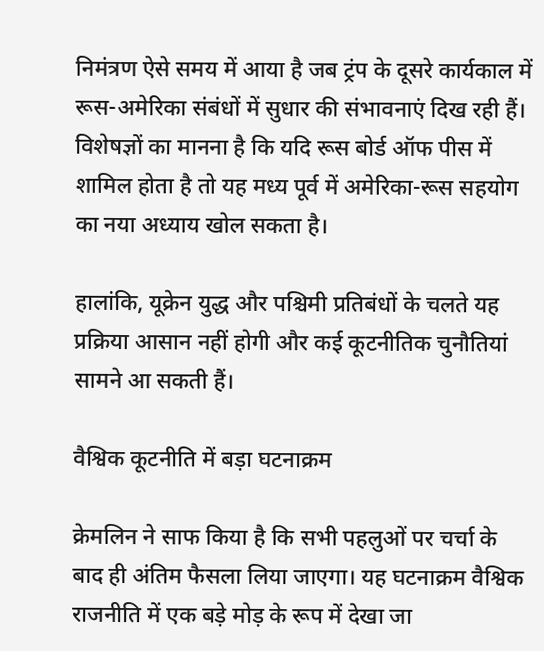निमंत्रण ऐसे समय में आया है जब ट्रंप के दूसरे कार्यकाल में रूस-अमेरिका संबंधों में सुधार की संभावनाएं दिख रही हैं। विशेषज्ञों का मानना है कि यदि रूस बोर्ड ऑफ पीस में शामिल होता है तो यह मध्य पूर्व में अमेरिका-रूस सहयोग का नया अध्याय खोल सकता है।

हालांकि, यूक्रेन युद्ध और पश्चिमी प्रतिबंधों के चलते यह प्रक्रिया आसान नहीं होगी और कई कूटनीतिक चुनौतियां सामने आ सकती हैं।

वैश्विक कूटनीति में बड़ा घटनाक्रम

क्रेमलिन ने साफ किया है कि सभी पहलुओं पर चर्चा के बाद ही अंतिम फैसला लिया जाएगा। यह घटनाक्रम वैश्विक राजनीति में एक बड़े मोड़ के रूप में देखा जा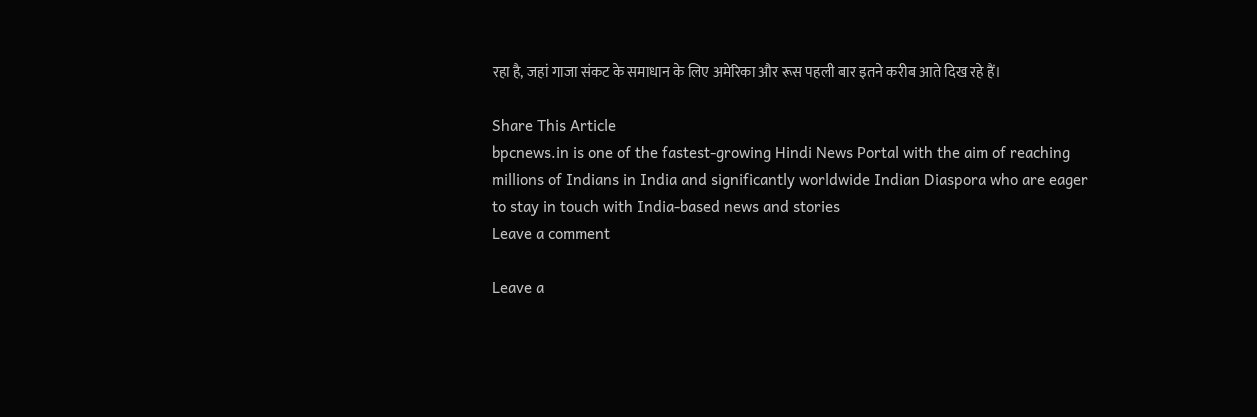रहा है, जहां गाजा संकट के समाधान के लिए अमेरिका और रूस पहली बार इतने करीब आते दिख रहे हैं।

Share This Article
bpcnews.in is one of the fastest-growing Hindi News Portal with the aim of reaching millions of Indians in India and significantly worldwide Indian Diaspora who are eager to stay in touch with India-based news and stories
Leave a comment

Leave a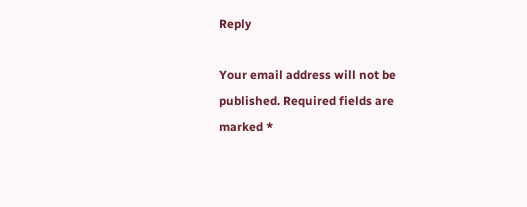Reply

Your email address will not be published. Required fields are marked *